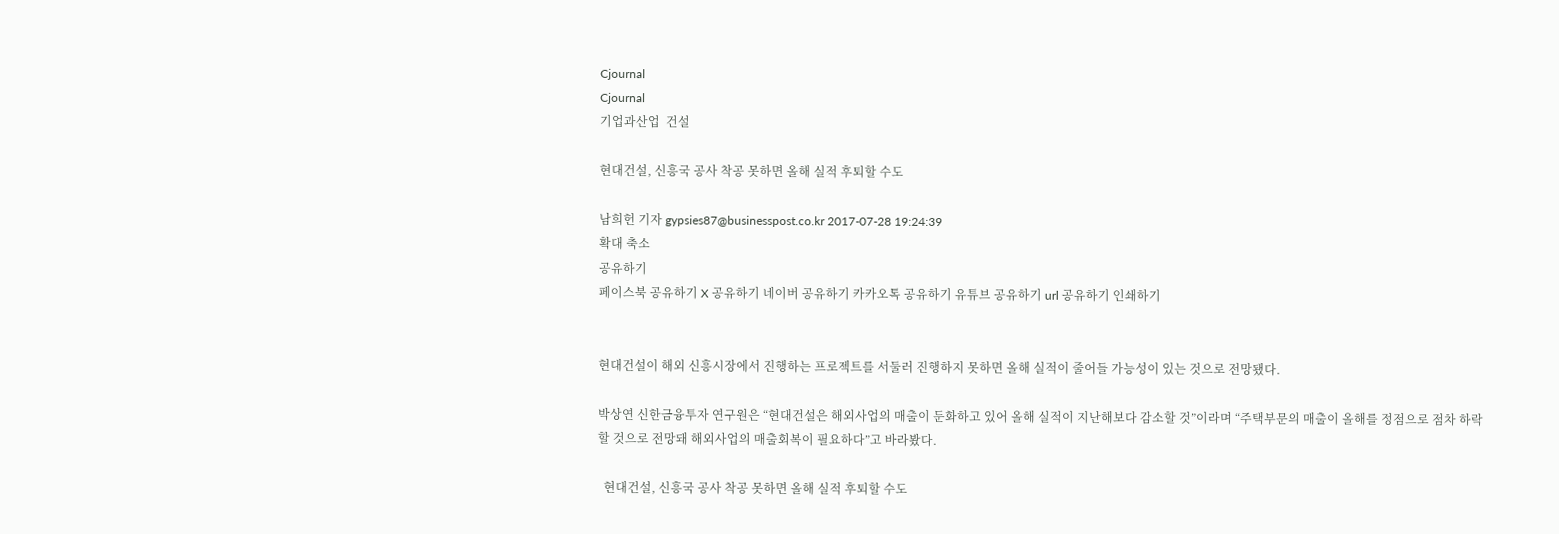Cjournal
Cjournal
기업과산업  건설

현대건설, 신흥국 공사 착공 못하면 올해 실적 후퇴할 수도

남희헌 기자 gypsies87@businesspost.co.kr 2017-07-28 19:24:39
확대 축소
공유하기
페이스북 공유하기 X 공유하기 네이버 공유하기 카카오톡 공유하기 유튜브 공유하기 url 공유하기 인쇄하기


현대건설이 해외 신흥시장에서 진행하는 프로젝트를 서둘러 진행하지 못하면 올해 실적이 줄어들 가능성이 있는 것으로 전망됐다.

박상연 신한금융투자 연구원은 “현대건설은 해외사업의 매출이 둔화하고 있어 올해 실적이 지난해보다 감소할 것”이라며 “주택부문의 매출이 올해를 정점으로 점차 하락할 것으로 전망돼 해외사업의 매출회복이 필요하다”고 바라봤다.

  현대건설, 신흥국 공사 착공 못하면 올해 실적 후퇴할 수도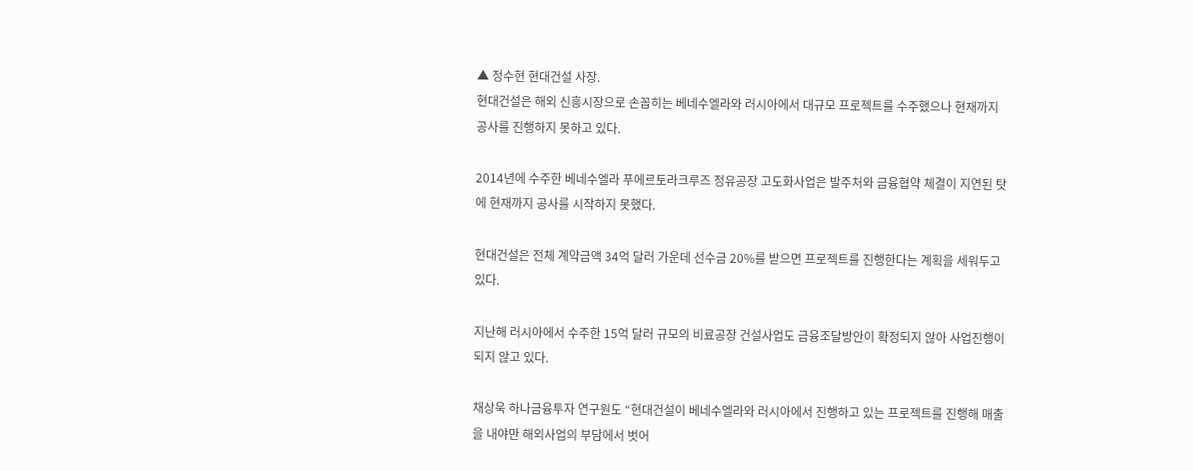▲ 정수현 현대건설 사장.
현대건설은 해외 신흥시장으로 손꼽히는 베네수엘라와 러시아에서 대규모 프로젝트를 수주했으나 현재까지 공사를 진행하지 못하고 있다.

2014년에 수주한 베네수엘라 푸에르토라크루즈 정유공장 고도화사업은 발주처와 금융협약 체결이 지연된 탓에 현재까지 공사를 시작하지 못했다.

현대건설은 전체 계약금액 34억 달러 가운데 선수금 20%를 받으면 프로젝트를 진행한다는 계획을 세워두고 있다.

지난해 러시아에서 수주한 15억 달러 규모의 비료공장 건설사업도 금융조달방안이 확정되지 않아 사업진행이 되지 않고 있다.

채상욱 하나금융투자 연구원도 “현대건설이 베네수엘라와 러시아에서 진행하고 있는 프로젝트를 진행해 매출을 내야만 해외사업의 부담에서 벗어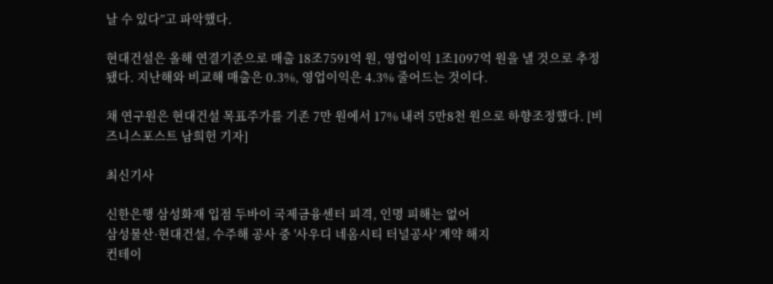날 수 있다”고 파악했다.

현대건설은 올해 연결기준으로 매출 18조7591억 원, 영업이익 1조1097억 원을 낼 것으로 추정됐다. 지난해와 비교해 매출은 0.3%, 영업이익은 4.3% 줄어드는 것이다.

채 연구원은 현대건설 목표주가를 기존 7만 원에서 17% 내려 5만8천 원으로 하향조정했다. [비즈니스포스트 남희헌 기자]

최신기사

신한은행 삼성화재 입점 두바이 국제금융센터 피격, 인명 피해는 없어
삼성물산·현대건설, 수주해 공사 중 '사우디 네옴시티 터널공사' 계약 해지
컨테이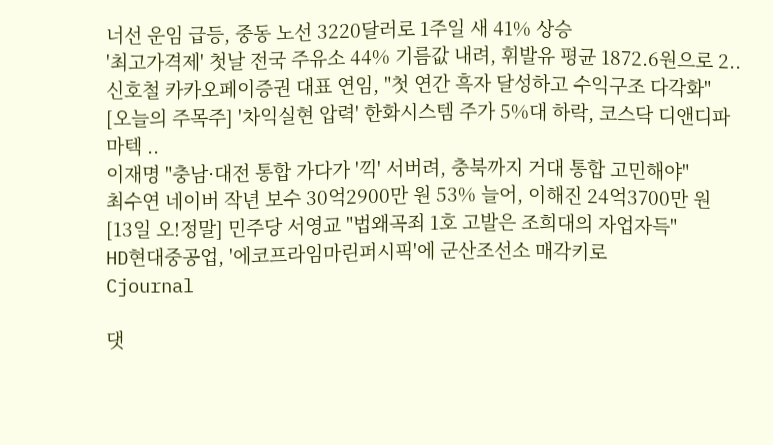너선 운임 급등, 중동 노선 3220달러로 1주일 새 41% 상승
'최고가격제' 첫날 전국 주유소 44% 기름값 내려, 휘발유 평균 1872.6원으로 2..
신호철 카카오페이증권 대표 연임, "첫 연간 흑자 달성하고 수익구조 다각화"
[오늘의 주목주] '차익실현 압력' 한화시스템 주가 5%대 하락, 코스닥 디앤디파마텍 ..
이재명 "충남·대전 통합 가다가 '끽' 서버려, 충북까지 거대 통합 고민해야"
최수연 네이버 작년 보수 30억2900만 원 53% 늘어, 이해진 24억3700만 원
[13일 오!정말] 민주당 서영교 "법왜곡죄 1호 고발은 조희대의 자업자득"
HD현대중공업, '에코프라임마린퍼시픽'에 군산조선소 매각키로
Cjournal

댓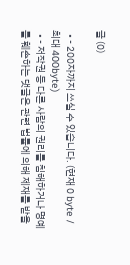글 (0)

  • - 200자까지 쓰실 수 있습니다. (현재 0 byte / 최대 400byte)
  • - 저작권 등 다른 사람의 권리를 침해하거나 명예를 훼손하는 댓글은 관련 법률에 의해 제재를 받을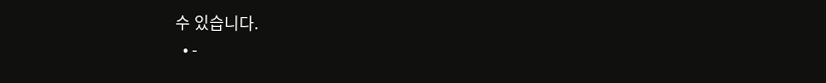수 있습니다.
  • -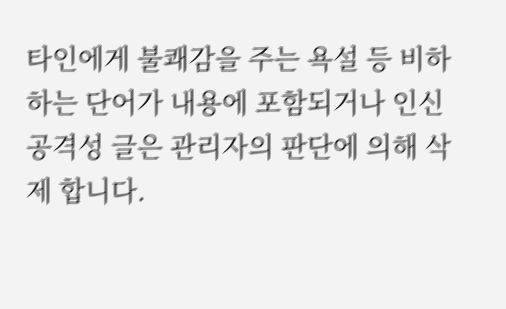타인에게 불쾌감을 주는 욕설 등 비하하는 단어가 내용에 포함되거나 인신공격성 글은 관리자의 판단에 의해 삭제 합니다.